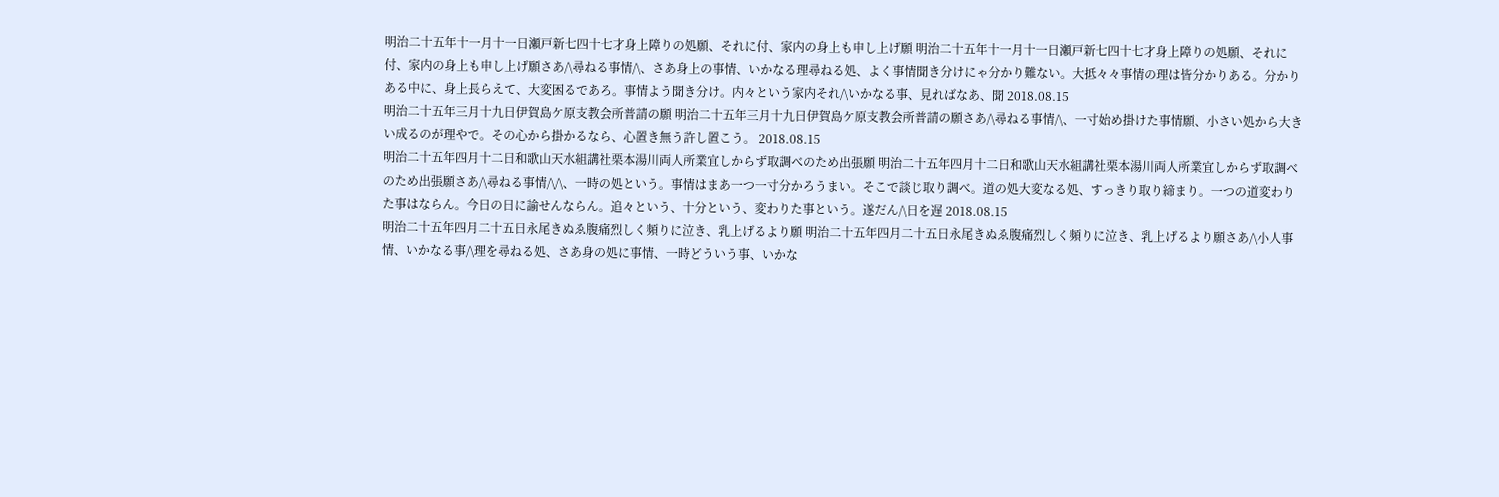明治二十五年十一月十一日瀬戸新七四十七才身上障りの処願、それに付、家内の身上も申し上げ願 明治二十五年十一月十一日瀬戸新七四十七才身上障りの処願、それに付、家内の身上も申し上げ願さあ/\尋ねる事情/\、さあ身上の事情、いかなる理尋ねる処、よく事情聞き分けにゃ分かり難ない。大抵々々事情の理は皆分かりある。分かりある中に、身上長らえて、大変困るであろ。事情よう聞き分け。内々という家内それ/\いかなる事、見ればなあ、聞 2018.08.15
明治二十五年三月十九日伊賀島ケ原支教会所普請の願 明治二十五年三月十九日伊賀島ケ原支教会所普請の願さあ/\尋ねる事情/\、一寸始め掛けた事情願、小さい処から大きい成るのが理やで。その心から掛かるなら、心置き無う許し置こう。 2018.08.15
明治二十五年四月十二日和歌山天水組講社栗本湯川両人所業宜しからず取調べのため出張願 明治二十五年四月十二日和歌山天水組講社栗本湯川両人所業宜しからず取調べのため出張願さあ/\尋ねる事情/\/\、一時の処という。事情はまあ一つ一寸分かろうまい。そこで談じ取り調べ。道の処大変なる処、すっきり取り締まり。一つの道変わりた事はならん。今日の日に諭せんならん。追々という、十分という、変わりた事という。遂だん/\日を遅 2018.08.15
明治二十五年四月二十五日永尾きぬゑ腹痛烈しく頻りに泣き、乳上げるより願 明治二十五年四月二十五日永尾きぬゑ腹痛烈しく頻りに泣き、乳上げるより願さあ/\小人事情、いかなる事/\理を尋ねる処、さあ身の処に事情、一時どういう事、いかな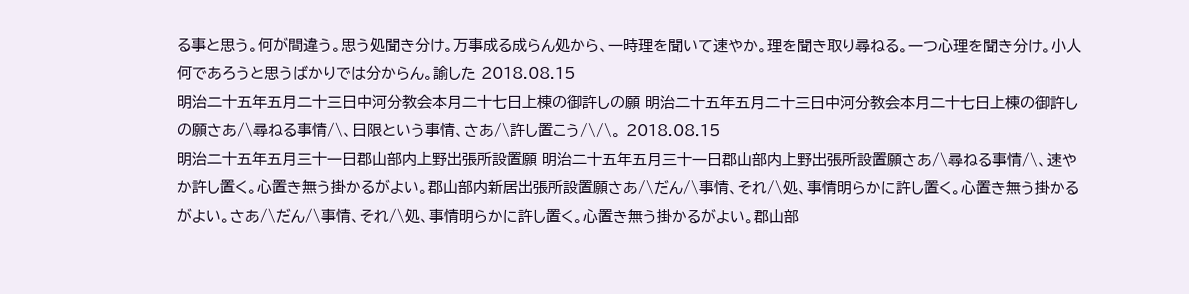る事と思う。何が間違う。思う処聞き分け。万事成る成らん処から、一時理を聞いて速やか。理を聞き取り尋ねる。一つ心理を聞き分け。小人何であろうと思うばかりでは分からん。諭した 2018.08.15
明治二十五年五月二十三日中河分教会本月二十七日上棟の御許しの願 明治二十五年五月二十三日中河分教会本月二十七日上棟の御許しの願さあ/\尋ねる事情/\、日限という事情、さあ/\許し置こう/\/\。 2018.08.15
明治二十五年五月三十一日郡山部内上野出張所設置願 明治二十五年五月三十一日郡山部内上野出張所設置願さあ/\尋ねる事情/\、速やか許し置く。心置き無う掛かるがよい。郡山部内新居出張所設置願さあ/\だん/\事情、それ/\処、事情明らかに許し置く。心置き無う掛かるがよい。さあ/\だん/\事情、それ/\処、事情明らかに許し置く。心置き無う掛かるがよい。郡山部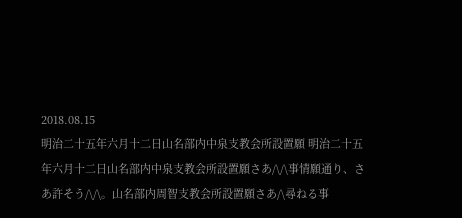2018.08.15
明治二十五年六月十二日山名部内中泉支教会所設置願 明治二十五年六月十二日山名部内中泉支教会所設置願さあ/\/\事情願通り、さあ許そう/\/\。山名部内周智支教会所設置願さあ/\尋ねる事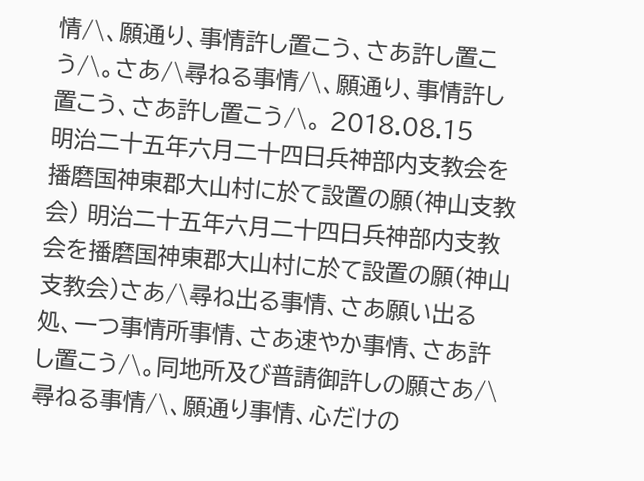情/\、願通り、事情許し置こう、さあ許し置こう/\。さあ/\尋ねる事情/\、願通り、事情許し置こう、さあ許し置こう/\。 2018.08.15
明治二十五年六月二十四日兵神部内支教会を播磨国神東郡大山村に於て設置の願(神山支教会) 明治二十五年六月二十四日兵神部内支教会を播磨国神東郡大山村に於て設置の願(神山支教会)さあ/\尋ね出る事情、さあ願い出る処、一つ事情所事情、さあ速やか事情、さあ許し置こう/\。同地所及び普請御許しの願さあ/\尋ねる事情/\、願通り事情、心だけの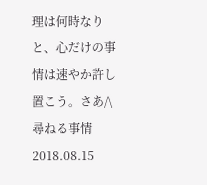理は何時なりと、心だけの事情は速やか許し置こう。さあ/\尋ねる事情 2018.08.15